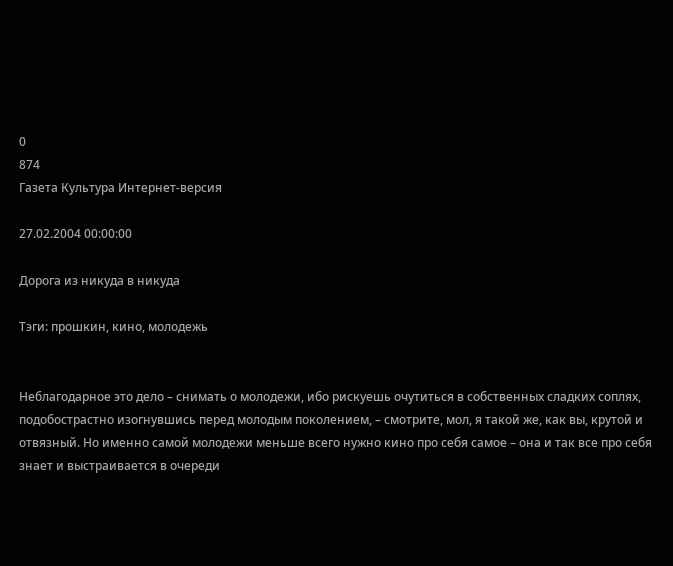0
874
Газета Культура Интернет-версия

27.02.2004 00:00:00

Дорога из никуда в никуда

Тэги: прошкин, кино, молодежь


Неблагодарное это дело – снимать о молодежи, ибо рискуешь очутиться в собственных сладких соплях, подобострастно изогнувшись перед молодым поколением, – смотрите, мол, я такой же, как вы, крутой и отвязный. Но именно самой молодежи меньше всего нужно кино про себя самое – она и так все про себя знает и выстраивается в очереди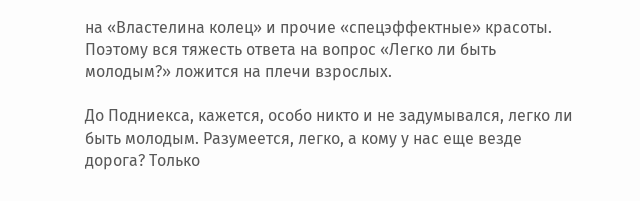на «Властелина колец» и прочие «спецэффектные» красоты. Поэтому вся тяжесть ответа на вопрос «Легко ли быть молодым?» ложится на плечи взрослых.

До Подниекса, кажется, особо никто и не задумывался, легко ли быть молодым. Разумеется, легко, а кому у нас еще везде дорога? Только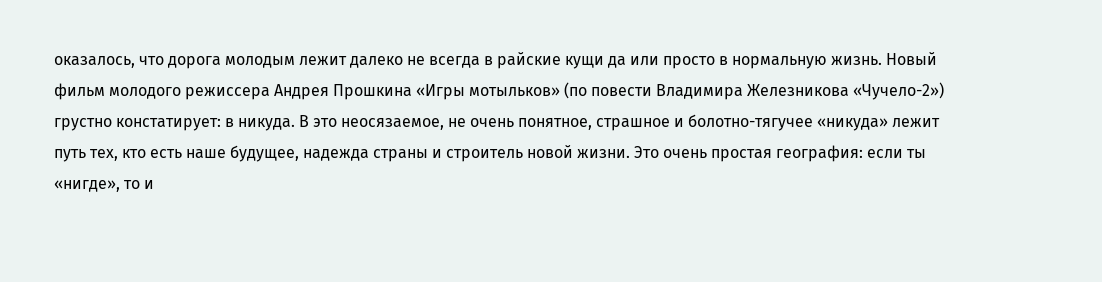оказалось, что дорога молодым лежит далеко не всегда в райские кущи да или просто в нормальную жизнь. Новый фильм молодого режиссера Андрея Прошкина «Игры мотыльков» (по повести Владимира Железникова «Чучело-2») грустно констатирует: в никуда. В это неосязаемое, не очень понятное, страшное и болотно-тягучее «никуда» лежит путь тех, кто есть наше будущее, надежда страны и строитель новой жизни. Это очень простая география: если ты «нигде», то и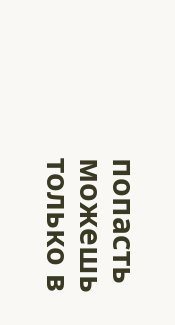попасть можешь только в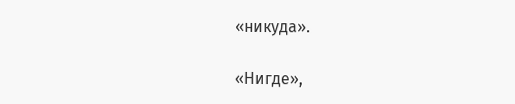«никуда».

«Нигде»,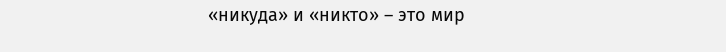«никуда» и «никто» – это мир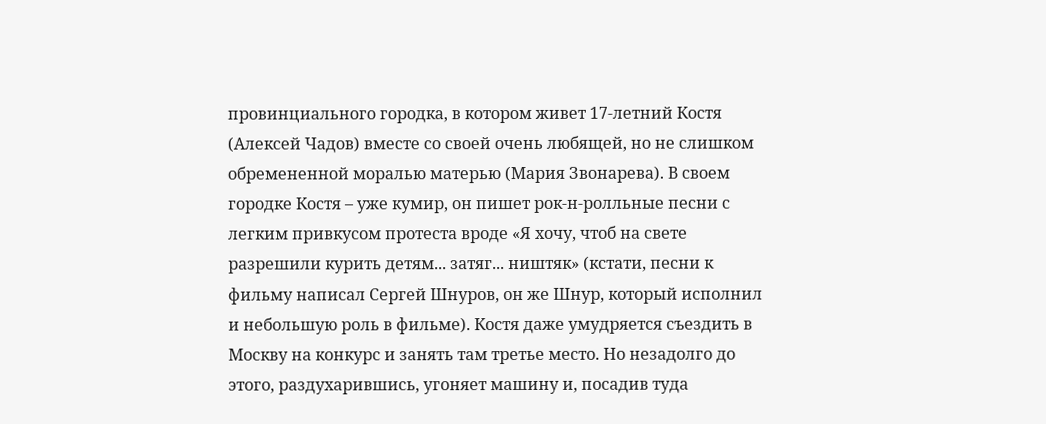провинциального городка, в котором живет 17-летний Костя (Алексей Чадов) вместе со своей очень любящей, но не слишком обремененной моралью матерью (Мария Звонарева). В своем городке Костя – уже кумир, он пишет рок-н-ролльные песни с легким привкусом протеста вроде «Я хочу, чтоб на свете разрешили курить детям... затяг... ништяк» (кстати, песни к фильму написал Сергей Шнуров, он же Шнур, который исполнил и небольшую роль в фильме). Костя даже умудряется съездить в Москву на конкурс и занять там третье место. Но незадолго до этого, раздухарившись, угоняет машину и, посадив туда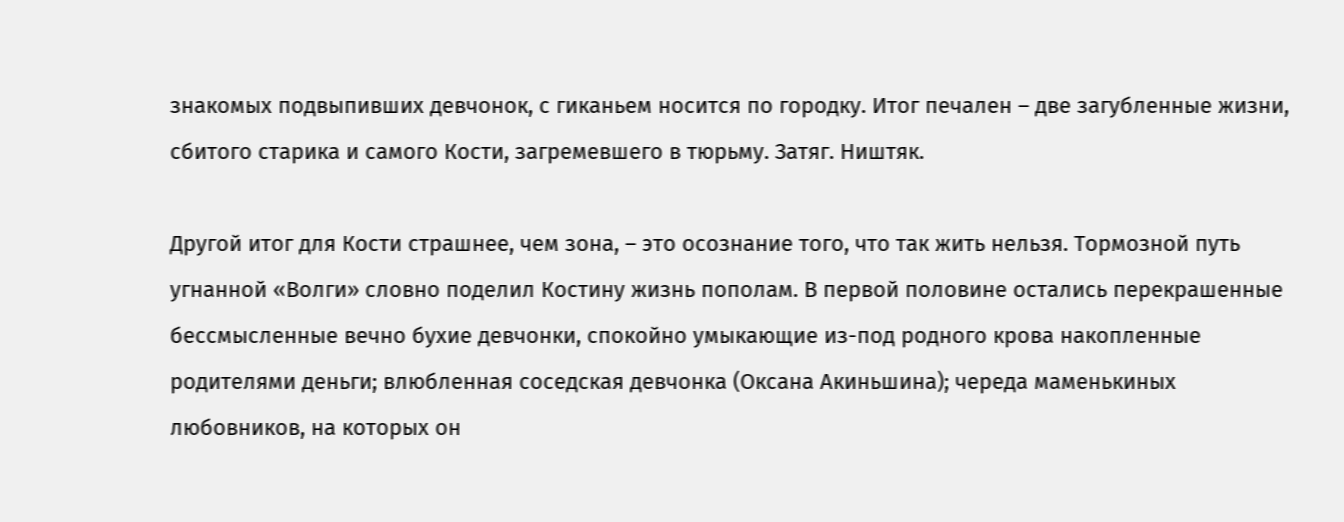знакомых подвыпивших девчонок, с гиканьем носится по городку. Итог печален – две загубленные жизни, сбитого старика и самого Кости, загремевшего в тюрьму. Затяг. Ништяк.

Другой итог для Кости страшнее, чем зона, – это осознание того, что так жить нельзя. Тормозной путь угнанной «Волги» словно поделил Костину жизнь пополам. В первой половине остались перекрашенные бессмысленные вечно бухие девчонки, спокойно умыкающие из-под родного крова накопленные родителями деньги; влюбленная соседская девчонка (Оксана Акиньшина); череда маменькиных любовников, на которых он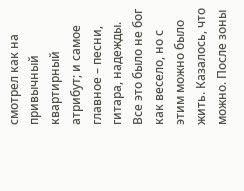смотрел как на привычный квартирный атрибут; и самое главное – песни, гитара, надежды. Все это было не бог как весело, но с этим можно было жить. Казалось, что можно. После зоны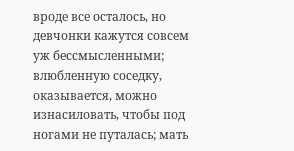вроде все осталось, но девчонки кажутся совсем уж бессмысленными; влюбленную соседку, оказывается, можно изнасиловать, чтобы под ногами не путалась; мать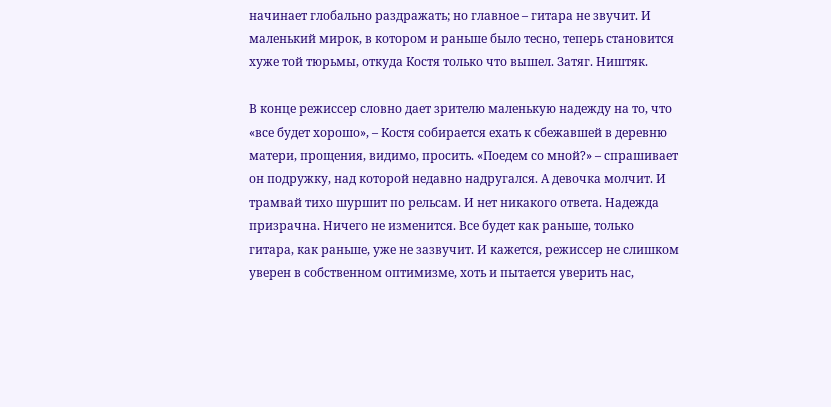начинает глобально раздражать; но главное – гитара не звучит. И маленький мирок, в котором и раньше было тесно, теперь становится хуже той тюрьмы, откуда Костя только что вышел. Затяг. Ништяк.

В конце режиссер словно дает зрителю маленькую надежду на то, что «все будет хорошо», – Костя собирается ехать к сбежавшей в деревню матери, прощения, видимо, просить. «Поедем со мной?» – спрашивает он подружку, над которой недавно надругался. А девочка молчит. И трамвай тихо шуршит по рельсам. И нет никакого ответа. Надежда призрачна. Ничего не изменится. Все будет как раньше, только гитара, как раньше, уже не зазвучит. И кажется, режиссер не слишком уверен в собственном оптимизме, хоть и пытается уверить нас,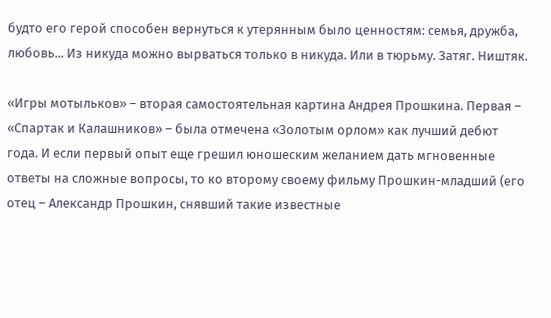будто его герой способен вернуться к утерянным было ценностям: семья, дружба, любовь... Из никуда можно вырваться только в никуда. Или в тюрьму. Затяг. Ништяк.

«Игры мотыльков» – вторая самостоятельная картина Андрея Прошкина. Первая – «Спартак и Калашников» – была отмечена «Золотым орлом» как лучший дебют года. И если первый опыт еще грешил юношеским желанием дать мгновенные ответы на сложные вопросы, то ко второму своему фильму Прошкин-младший (его отец – Александр Прошкин, снявший такие известные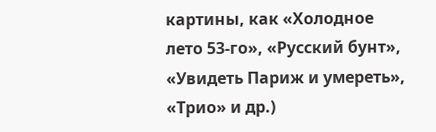картины, как «Холодное лето 53-го», «Русский бунт», «Увидеть Париж и умереть», «Трио» и др.)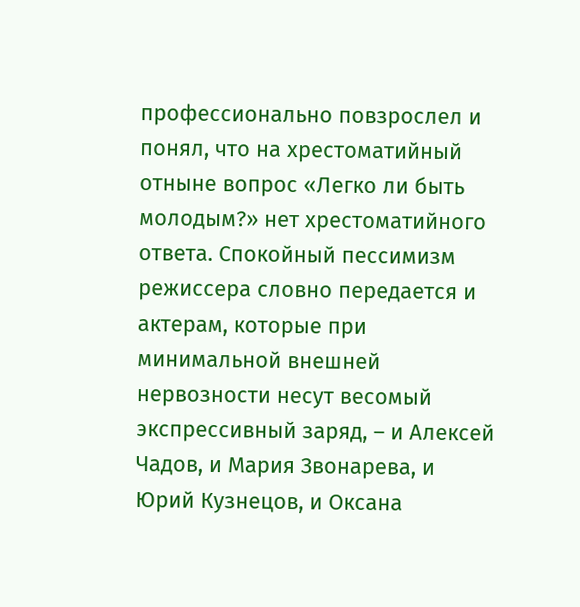профессионально повзрослел и понял, что на хрестоматийный отныне вопрос «Легко ли быть молодым?» нет хрестоматийного ответа. Спокойный пессимизм режиссера словно передается и актерам, которые при минимальной внешней нервозности несут весомый экспрессивный заряд, – и Алексей Чадов, и Мария Звонарева, и Юрий Кузнецов, и Оксана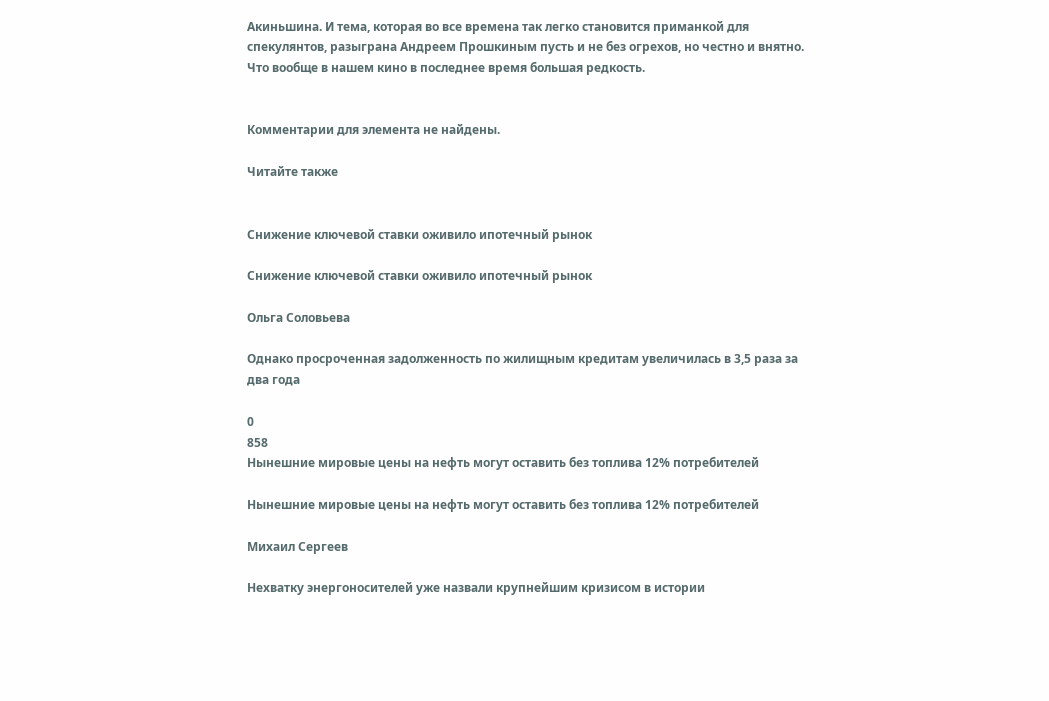Акиньшина. И тема, которая во все времена так легко становится приманкой для спекулянтов, разыграна Андреем Прошкиным пусть и не без огрехов, но честно и внятно. Что вообще в нашем кино в последнее время большая редкость.


Комментарии для элемента не найдены.

Читайте также


Снижение ключевой ставки оживило ипотечный рынок

Снижение ключевой ставки оживило ипотечный рынок

Ольга Соловьева

Однако просроченная задолженность по жилищным кредитам увеличилась в 3,5 раза за два года

0
858
Нынешние мировые цены на нефть могут оставить без топлива 12% потребителей

Нынешние мировые цены на нефть могут оставить без топлива 12% потребителей

Михаил Сергеев

Нехватку энергоносителей уже назвали крупнейшим кризисом в истории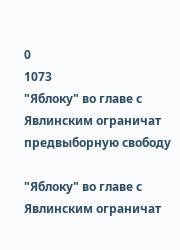0
1073
"Яблоку" во главе с Явлинским ограничат предвыборную свободу

"Яблоку" во главе с Явлинским ограничат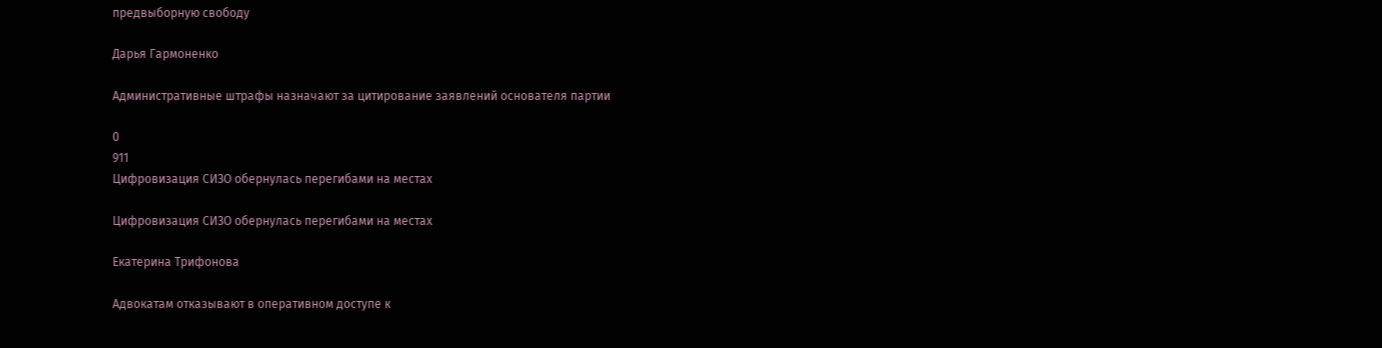предвыборную свободу

Дарья Гармоненко

Административные штрафы назначают за цитирование заявлений основателя партии

0
911
Цифровизация СИЗО обернулась перегибами на местах

Цифровизация СИЗО обернулась перегибами на местах

Екатерина Трифонова

Адвокатам отказывают в оперативном доступе к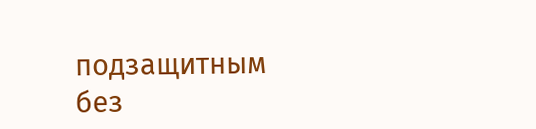подзащитным без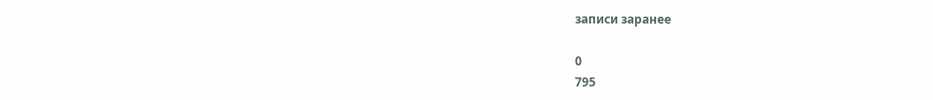записи заранее

0
795